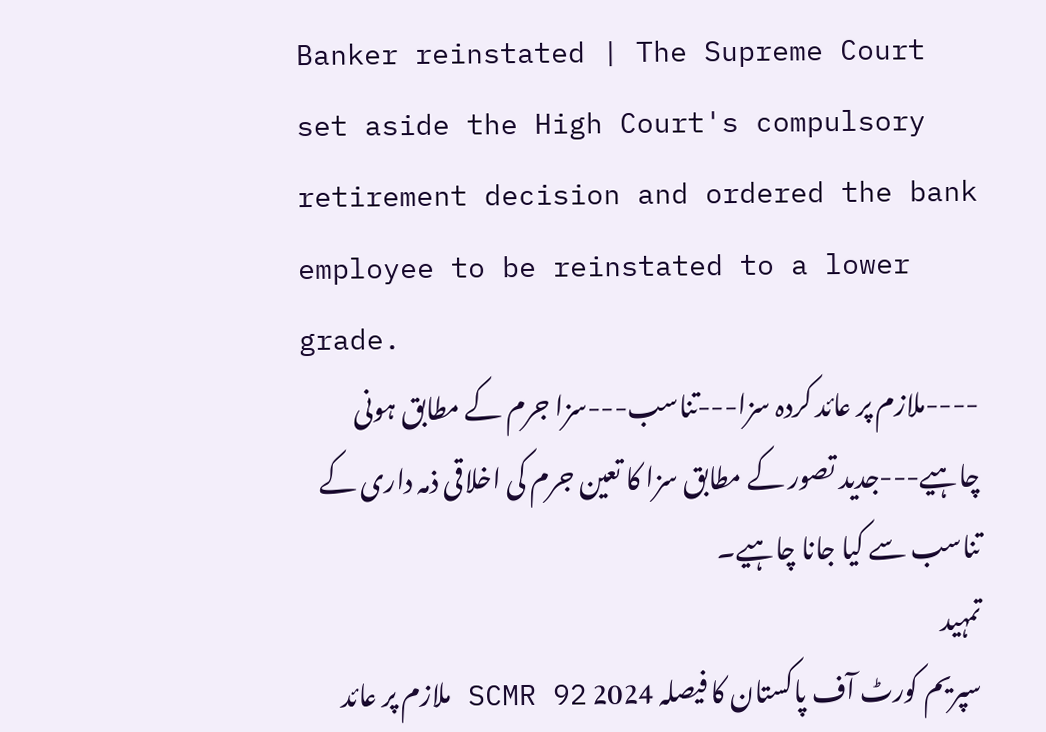Banker reinstated | The Supreme Court set aside the High Court's compulsory retirement decision and ordered the bank employee to be reinstated to a lower grade.
----ملازم پر عائد کردہ سزا---تناسب---سزا جرم کے مطابق ہونی چاہیے---جدید تصور کے مطابق سزا کا تعین جرم کی اخلاقی ذمہ داری کے تناسب سے کیا جانا چاہیے۔
تمہید
سپریم کورٹ آف پاکستان کا فیصلہ 2024 SCMR 92 ملازم پر عائد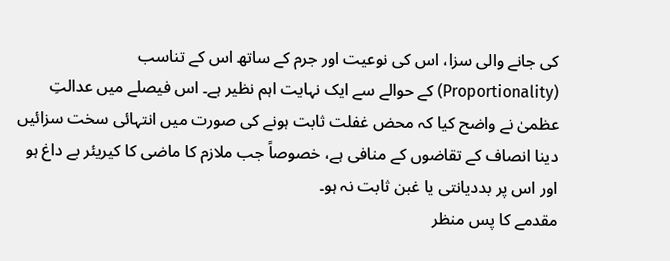کی جانے والی سزا، اس کی نوعیت اور جرم کے ساتھ اس کے تناسب (Proportionality) کے حوالے سے ایک نہایت اہم نظیر ہے۔ اس فیصلے میں عدالتِ عظمیٰ نے واضح کیا کہ محض غفلت ثابت ہونے کی صورت میں انتہائی سخت سزائیں دینا انصاف کے تقاضوں کے منافی ہے، خصوصاً جب ملازم کا ماضی کا کیریئر بے داغ ہو اور اس پر بددیانتی یا غبن ثابت نہ ہو۔
مقدمے کا پس منظر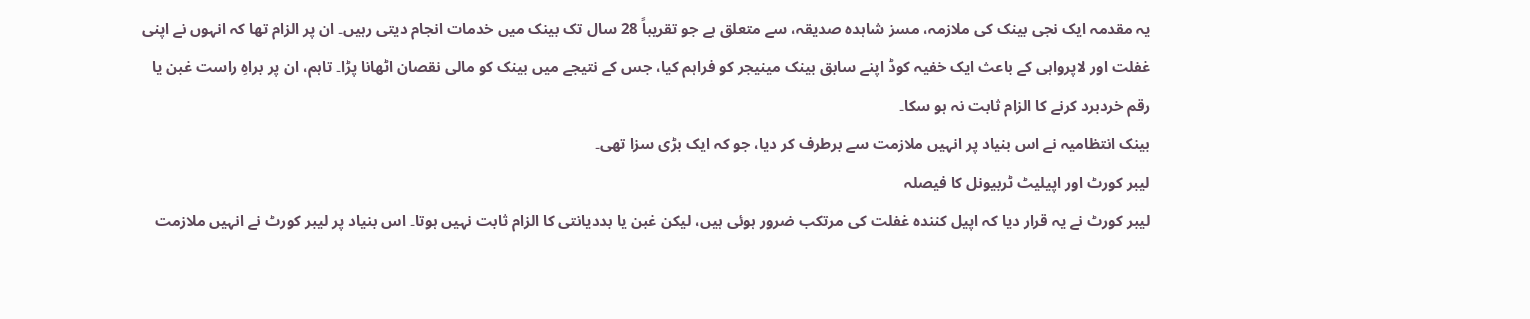یہ مقدمہ ایک نجی بینک کی ملازمہ، مسز شاہدہ صدیقہ، سے متعلق ہے جو تقریباً 28 سال تک بینک میں خدمات انجام دیتی رہیں۔ ان پر الزام تھا کہ انہوں نے اپنی غفلت اور لاپرواہی کے باعث ایک خفیہ کوڈ اپنے سابق بینک مینیجر کو فراہم کیا، جس کے نتیجے میں بینک کو مالی نقصان اٹھانا پڑا۔ تاہم، ان پر براہِ راست غبن یا رقم خردبرد کرنے کا الزام ثابت نہ ہو سکا۔
بینک انتظامیہ نے اس بنیاد پر انہیں ملازمت سے برطرف کر دیا، جو کہ ایک بڑی سزا تھی۔
لیبر کورٹ اور اپیلیٹ ٹربیونل کا فیصلہ
لیبر کورٹ نے یہ قرار دیا کہ اپیل کنندہ غفلت کی مرتکب ضرور ہوئی ہیں، لیکن غبن یا بددیانتی کا الزام ثابت نہیں ہوتا۔ اس بنیاد پر لیبر کورٹ نے انہیں ملازمت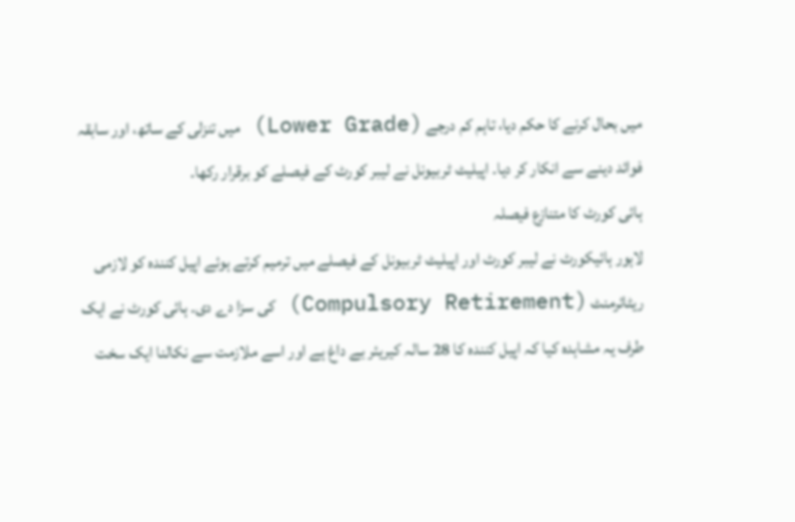میں بحال کرنے کا حکم دیا، تاہم کم درجے (Lower Grade) میں تنزلی کے ساتھ، اور سابقہ فوائد دینے سے انکار کر دیا۔ اپیلیٹ ٹربیونل نے لیبر کورٹ کے فیصلے کو برقرار رکھا۔
ہائی کورٹ کا متنازع فیصلہ
لاہور ہائیکورٹ نے لیبر کورٹ اور اپیلیٹ ٹربیونل کے فیصلے میں ترمیم کرتے ہوئے اپیل کنندہ کو لازمی ریٹائرمنٹ (Compulsory Retirement) کی سزا دے دی۔ ہائی کورٹ نے ایک طرف یہ مشاہدہ کیا کہ اپیل کنندہ کا 28 سالہ کیریئر بے داغ ہے اور اسے ملازمت سے نکالنا ایک سخت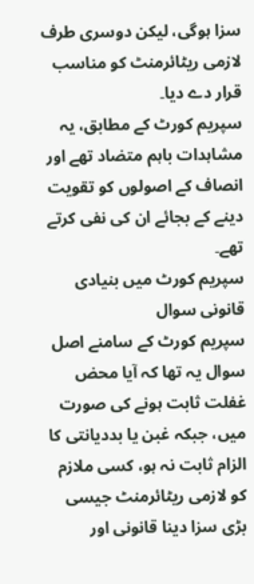سزا ہوگی، لیکن دوسری طرف لازمی ریٹائرمنٹ کو مناسب قرار دے دیا۔
سپریم کورٹ کے مطابق، یہ مشاہدات باہم متضاد تھے اور انصاف کے اصولوں کو تقویت دینے کے بجائے ان کی نفی کرتے تھے۔
سپریم کورٹ میں بنیادی قانونی سوال
سپریم کورٹ کے سامنے اصل سوال یہ تھا کہ آیا محض غفلت ثابت ہونے کی صورت میں، جبکہ غبن یا بددیانتی کا الزام ثابت نہ ہو، کسی ملازم کو لازمی ریٹائرمنٹ جیسی بڑی سزا دینا قانونی اور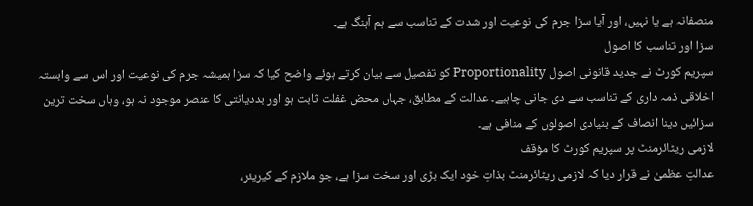منصفانہ ہے یا نہیں، اور آیا سزا جرم کی نوعیت اور شدت کے تناسب سے ہم آہنگ ہے۔
سزا اور تناسب کا اصول
سپریم کورٹ نے جدید قانونی اصول Proportionality کو تفصیل سے بیان کرتے ہوئے واضح کیا کہ سزا ہمیشہ جرم کی نوعیت اور اس سے وابستہ اخلاقی ذمہ داری کے تناسب سے دی جانی چاہیے۔ عدالت کے مطابق، جہاں محض غفلت ثابت ہو اور بددیانتی کا عنصر موجود نہ ہو، وہاں سخت ترین سزائیں دینا انصاف کے بنیادی اصولوں کے منافی ہے۔
لازمی ریٹائرمنٹ پر سپریم کورٹ کا مؤقف
عدالتِ عظمیٰ نے قرار دیا کہ لازمی ریٹائرمنٹ بذاتِ خود ایک بڑی اور سخت سزا ہے، جو ملازم کے کیریئر،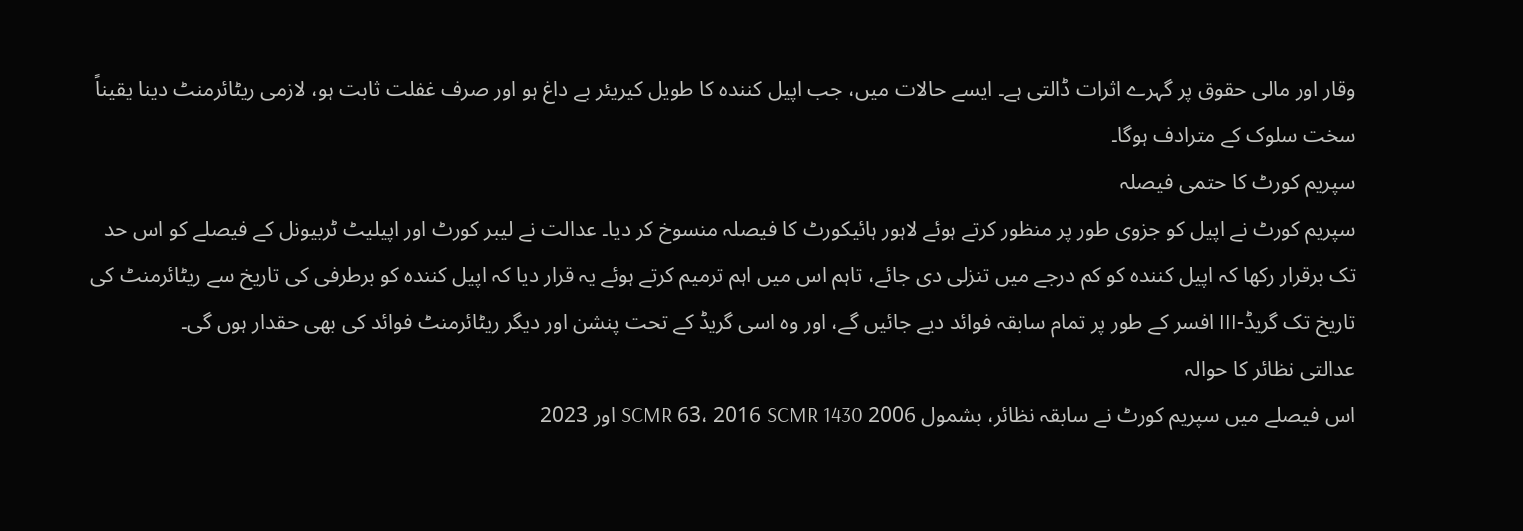وقار اور مالی حقوق پر گہرے اثرات ڈالتی ہے۔ ایسے حالات میں، جب اپیل کنندہ کا طویل کیریئر بے داغ ہو اور صرف غفلت ثابت ہو، لازمی ریٹائرمنٹ دینا یقیناً سخت سلوک کے مترادف ہوگا۔
سپریم کورٹ کا حتمی فیصلہ
سپریم کورٹ نے اپیل کو جزوی طور پر منظور کرتے ہوئے لاہور ہائیکورٹ کا فیصلہ منسوخ کر دیا۔ عدالت نے لیبر کورٹ اور اپیلیٹ ٹربیونل کے فیصلے کو اس حد تک برقرار رکھا کہ اپیل کنندہ کو کم درجے میں تنزلی دی جائے، تاہم اس میں اہم ترمیم کرتے ہوئے یہ قرار دیا کہ اپیل کنندہ کو برطرفی کی تاریخ سے ریٹائرمنٹ کی تاریخ تک گریڈ-III افسر کے طور پر تمام سابقہ فوائد دیے جائیں گے، اور وہ اسی گریڈ کے تحت پنشن اور دیگر ریٹائرمنٹ فوائد کی بھی حقدار ہوں گی۔
عدالتی نظائر کا حوالہ
اس فیصلے میں سپریم کورٹ نے سابقہ نظائر، بشمول 2006 SCMR 63، 2016 SCMR 1430 اور 2023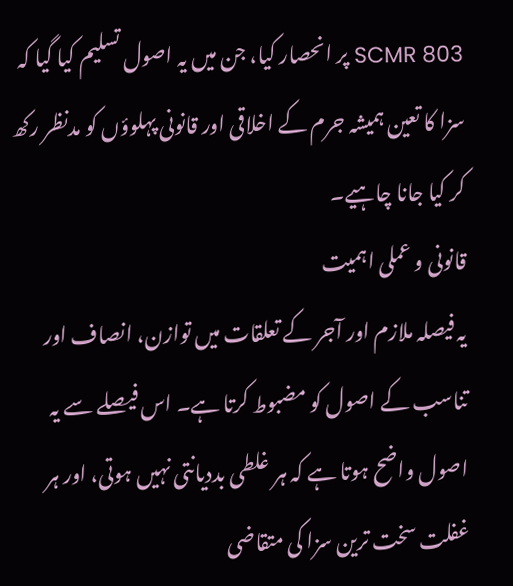SCMR 803 پر انحصار کیا، جن میں یہ اصول تسلیم کیا گیا کہ سزا کا تعین ہمیشہ جرم کے اخلاقی اور قانونی پہلوؤں کو مدنظر رکھ کر کیا جانا چاہیے۔
قانونی و عملی اہمیت
یہ فیصلہ ملازم اور آجر کے تعلقات میں توازن، انصاف اور تناسب کے اصول کو مضبوط کرتا ہے۔ اس فیصلے سے یہ اصول واضح ہوتا ہے کہ ہر غلطی بددیانتی نہیں ہوتی، اور ہر غفلت سخت ترین سزا کی متقاضی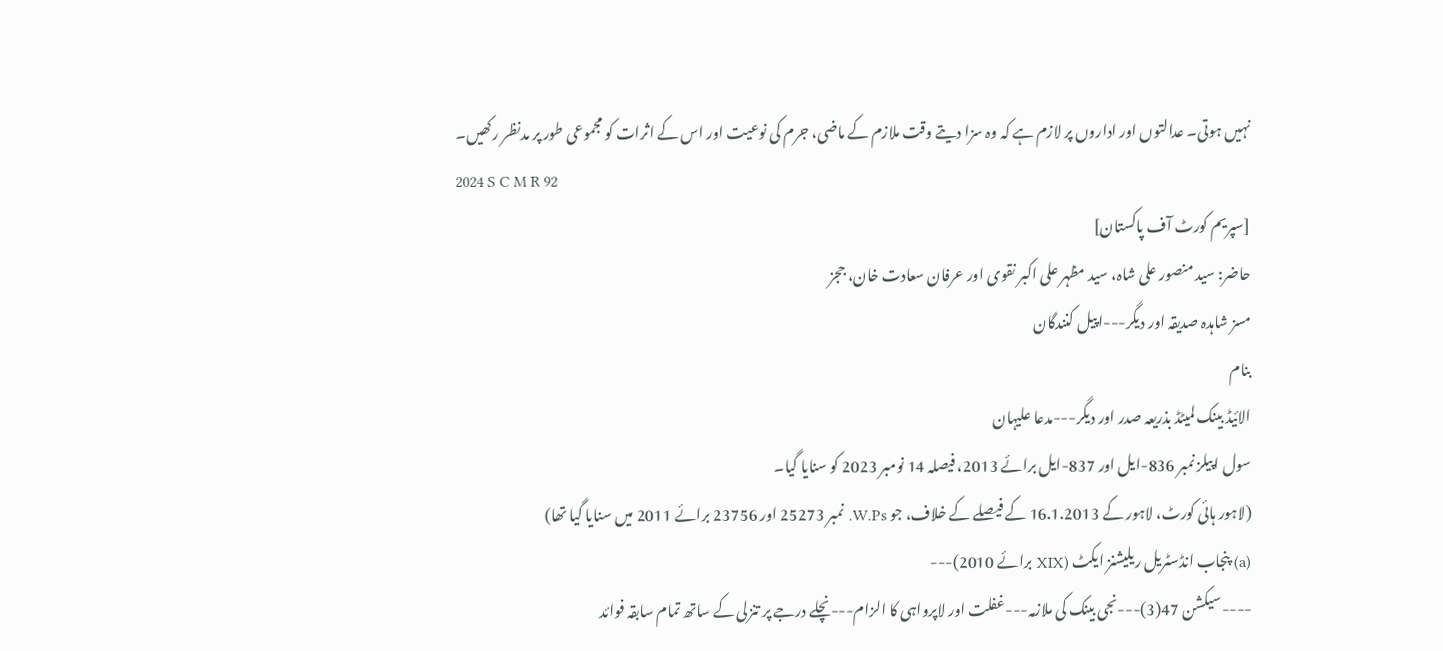نہیں ہوتی۔ عدالتوں اور اداروں پر لازم ہے کہ وہ سزا دیتے وقت ملازم کے ماضی، جرم کی نوعیت اور اس کے اثرات کو مجموعی طور پر مدنظر رکھیں۔
2024 S C M R 92
[سپریم کورٹ آف پاکستان]
حاضر: سید منصور علی شاہ، سید مظہر علی اکبر نقوی اور عرفان سعادت خان، ججز
مسز شاہدہ صدیقہ اور دیگر---اپیل کنندگان
بنام
الائیڈ بینک لمیٹڈ بذریعہ صدر اور دیگر---مدعا علیہان
سول اپیلز نمبر 836-ایل اور 837-ایل برائے 2013، فیصلہ 14 نومبر 2023 کو سنایا گیا۔
(لاہور ہائی کورٹ، لاہور کے 16.1.2013 کے فیصلے کے خلاف، جو W.Ps. نمبر 25273 اور 23756 برائے 2011 میں سنایا گیا تھا)
(a) پنجاب انڈسٹریل ریلیشنز ایکٹ (XIX برائے 2010)---
----سیکشن 47(3)---نجی بینک کی ملازمہ---غفلت اور لاپرواہی کا الزام---نچلے درجے پر تنزلی کے ساتھ تمام سابقہ فوائد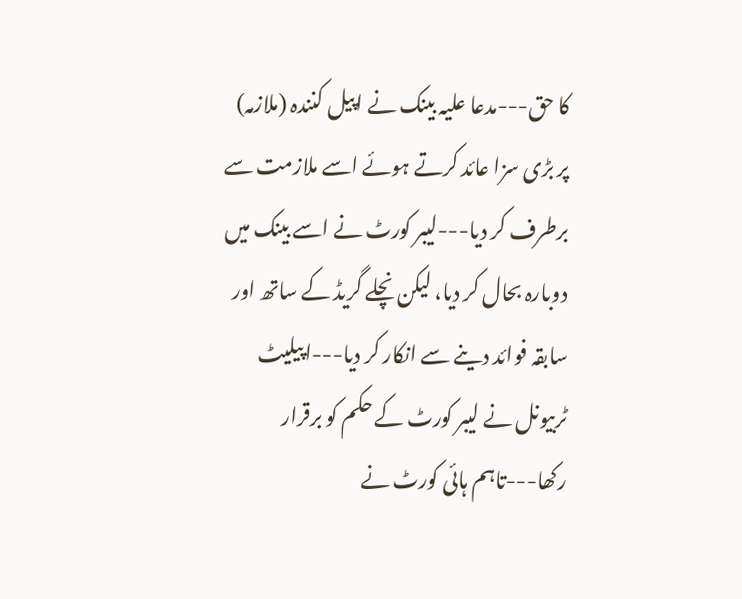کا حق---مدعا علیہ بینک نے اپیل کنندہ (ملازمہ) پر بڑی سزا عائد کرتے ہوئے اسے ملازمت سے برطرف کر دیا---لیبر کورٹ نے اسے بینک میں دوبارہ بحال کر دیا، لیکن نچلے گریڈ کے ساتھ اور سابقہ فوائد دینے سے انکار کر دیا---اپیلیٹ ٹربیونل نے لیبر کورٹ کے حکم کو برقرار رکھا---تاہم ہائی کورٹ نے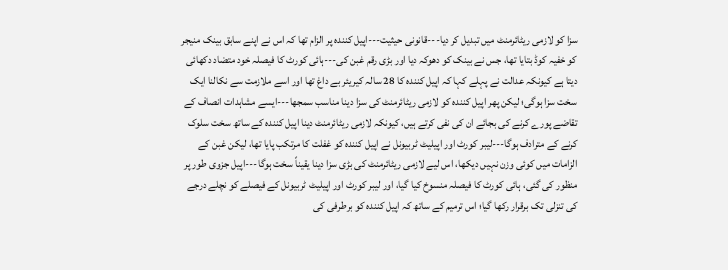سزا کو لازمی ریٹائرمنٹ میں تبدیل کر دیا---قانونی حیثیت---اپیل کنندہ پر الزام تھا کہ اس نے اپنے سابق بینک منیجر کو خفیہ کوڈ بتایا تھا، جس نے بینک کو دھوکہ دیا اور بڑی رقم غبن کی---ہائی کورٹ کا فیصلہ خود متضاد دکھائی دیتا ہے کیونکہ عدالت نے پہلے کہا کہ اپیل کنندہ کا 28 سالہ کیریئر بے داغ تھا اور اسے ملازمت سے نکالنا ایک سخت سزا ہوگی؛ لیکن پھر اپیل کنندہ کو لازمی ریٹائرمنٹ کی سزا دینا مناسب سمجھا---ایسے مشاہدات انصاف کے تقاضے پورے کرنے کی بجائے ان کی نفی کرتے ہیں، کیونکہ لازمی ریٹائرمنٹ دینا اپیل کنندہ کے ساتھ سخت سلوک کرنے کے مترادف ہوگا---لیبر کورٹ اور اپیلیٹ ٹربیونل نے اپیل کنندہ کو غفلت کا مرتکب پایا تھا، لیکن غبن کے الزامات میں کوئی وزن نہیں دیکھا، اس لیے لازمی ریٹائرمنٹ کی بڑی سزا دینا یقیناً سخت ہوگا---اپیل جزوی طور پر منظور کی گئی، ہائی کورٹ کا فیصلہ منسوخ کیا گیا، اور لیبر کورٹ اور اپیلیٹ ٹربیونل کے فیصلے کو نچلے درجے کی تنزلی تک برقرار رکھا گیا؛ اس ترمیم کے ساتھ کہ اپیل کنندہ کو برطرفی کی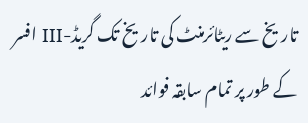تاریخ سے ریٹائرمنٹ کی تاریخ تک گریڈ-III افسر کے طور پر تمام سابقہ فوائد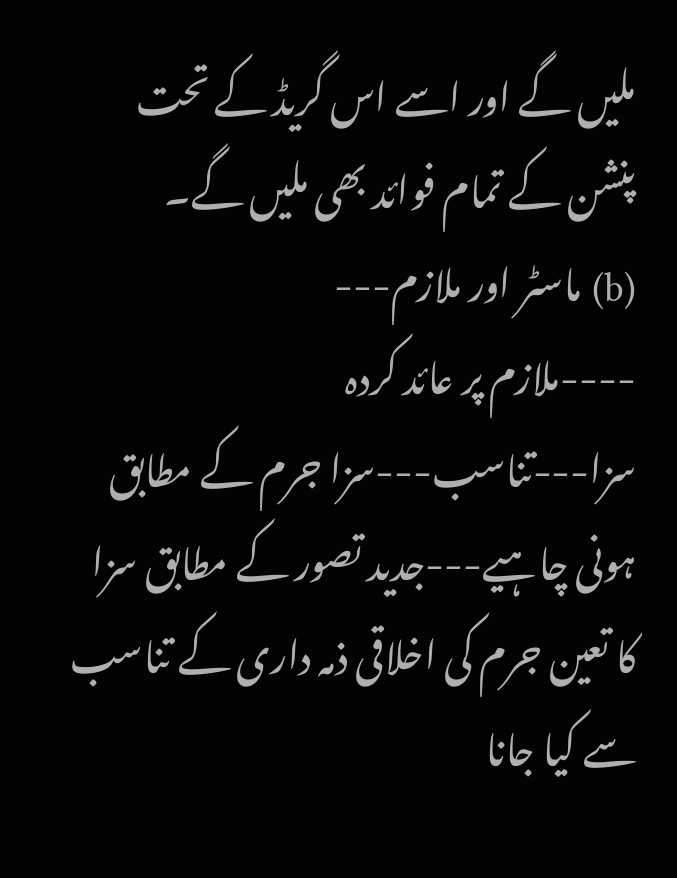ملیں گے اور اسے اس گریڈ کے تحت پنشن کے تمام فوائد بھی ملیں گے۔
(b) ماسٹر اور ملازم---
----ملازم پر عائد کردہ سزا---تناسب---سزا جرم کے مطابق ہونی چاہیے---جدید تصور کے مطابق سزا کا تعین جرم کی اخلاقی ذمہ داری کے تناسب سے کیا جانا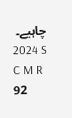چاہیے۔
2024 S C M R 92